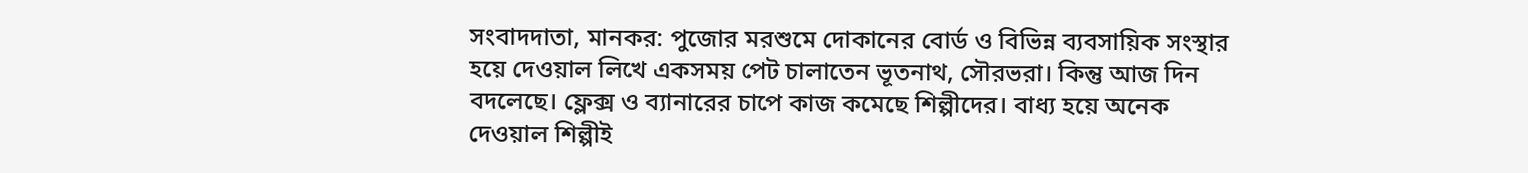সংবাদদাতা, মানকর: পুজোর মরশুমে দোকানের বোর্ড ও বিভিন্ন ব্যবসায়িক সংস্থার হয়ে দেওয়াল লিখে একসময় পেট চালাতেন ভূতনাথ, সৌরভরা। কিন্তু আজ দিন বদলেছে। ফ্লেক্স ও ব্যানারের চাপে কাজ কমেছে শিল্পীদের। বাধ্য হয়ে অনেক দেওয়াল শিল্পীই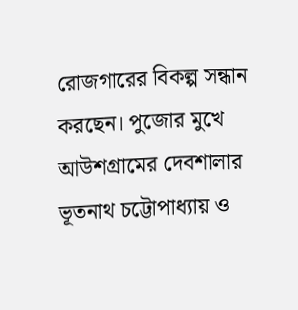রোজগারের বিকল্প সন্ধান করছেন। পুজোর মুখে আউশগ্রামের দেবশালার ভূতনাথ চট্টোপাধ্যায় ও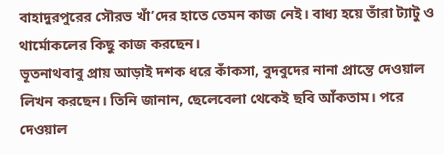বাহাদুরপুরের সৌরভ খাঁ’দের হাতে তেমন কাজ নেই। বাধ্য হয়ে তাঁরা ট্যাটু ও থার্মোকলের কিছু কাজ করছেন।
ভূতনাথবাবু প্রায় আড়াই দশক ধরে কাঁকসা, বুদবুদের নানা প্রান্তে দেওয়াল লিখন করছেন। তিনি জানান, ছেলেবেলা থেকেই ছবি আঁকতাম। পরে দেওয়াল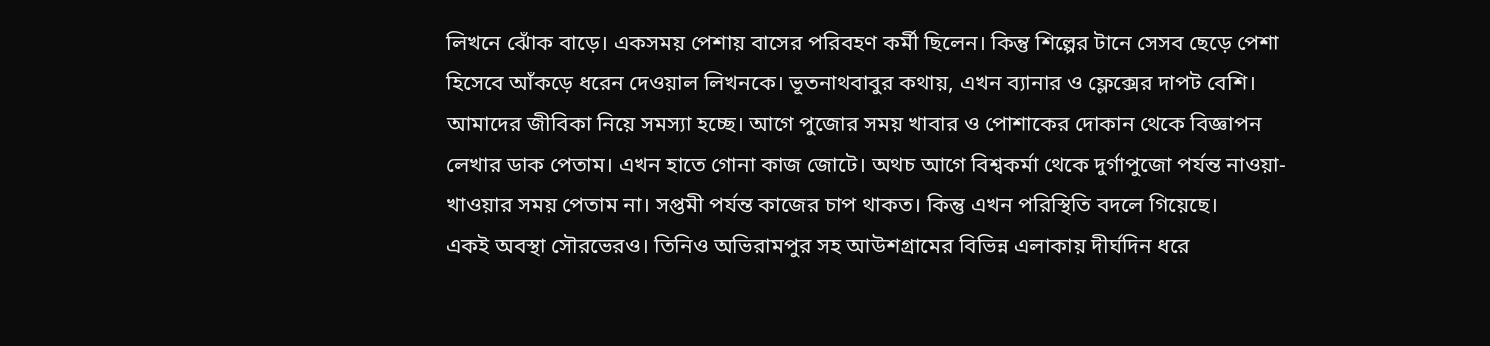লিখনে ঝোঁক বাড়ে। একসময় পেশায় বাসের পরিবহণ কর্মী ছিলেন। কিন্তু শিল্পের টানে সেসব ছেড়ে পেশা হিসেবে আঁকড়ে ধরেন দেওয়াল লিখনকে। ভূতনাথবাবুর কথায়, এখন ব্যানার ও ফ্লেক্সের দাপট বেশি। আমাদের জীবিকা নিয়ে সমস্যা হচ্ছে। আগে পুজোর সময় খাবার ও পোশাকের দোকান থেকে বিজ্ঞাপন লেখার ডাক পেতাম। এখন হাতে গোনা কাজ জোটে। অথচ আগে বিশ্বকর্মা থেকে দুর্গাপুজো পর্যন্ত নাওয়া-খাওয়ার সময় পেতাম না। সপ্তমী পর্যন্ত কাজের চাপ থাকত। কিন্তু এখন পরিস্থিতি বদলে গিয়েছে।
একই অবস্থা সৌরভেরও। তিনিও অভিরামপুর সহ আউশগ্রামের বিভিন্ন এলাকায় দীর্ঘদিন ধরে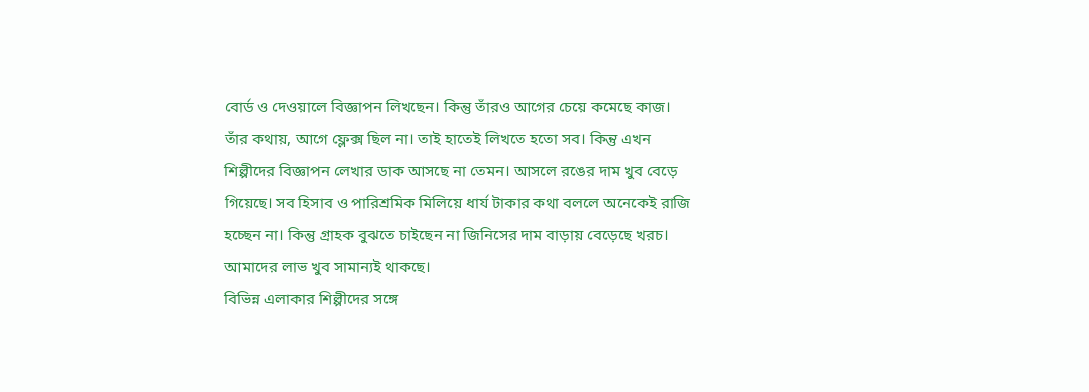বোর্ড ও দেওয়ালে বিজ্ঞাপন লিখছেন। কিন্তু তাঁরও আগের চেয়ে কমেছে কাজ। তাঁর কথায়, আগে ফ্লেক্স ছিল না। তাই হাতেই লিখতে হতো সব। কিন্তু এখন শিল্পীদের বিজ্ঞাপন লেখার ডাক আসছে না তেমন। আসলে রঙের দাম খুব বেড়ে গিয়েছে। সব হিসাব ও পারিশ্রমিক মিলিয়ে ধার্য টাকার কথা বললে অনেকেই রাজি হচ্ছেন না। কিন্তু গ্রাহক বুঝতে চাইছেন না জিনিসের দাম বাড়ায় বেড়েছে খরচ। আমাদের লাভ খুব সামান্যই থাকছে।
বিভিন্ন এলাকার শিল্পীদের সঙ্গে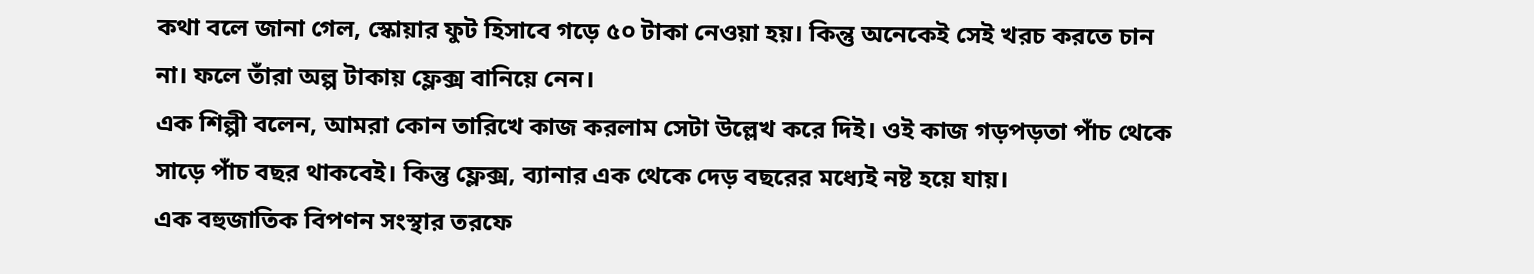কথা বলে জানা গেল, স্কোয়ার ফুট হিসাবে গড়ে ৫০ টাকা নেওয়া হয়। কিন্তু অনেকেই সেই খরচ করতে চান না। ফলে তাঁরা অল্প টাকায় ফ্লেক্স বানিয়ে নেন।
এক শিল্পী বলেন, আমরা কোন তারিখে কাজ করলাম সেটা উল্লেখ করে দিই। ওই কাজ গড়পড়তা পাঁচ থেকে সাড়ে পাঁচ বছর থাকবেই। কিন্তু ফ্লেক্স, ব্যানার এক থেকে দেড় বছরের মধ্যেই নষ্ট হয়ে যায়।
এক বহুজাতিক বিপণন সংস্থার তরফে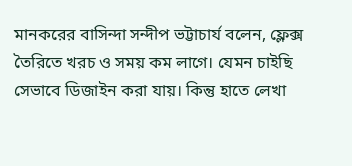মানকরের বাসিন্দা সন্দীপ ভট্টাচার্য বলেন, ফ্লেক্স তৈরিতে খরচ ও সময় কম লাগে। যেমন চাইছি সেভাবে ডিজাইন করা যায়। কিন্তু হাতে লেখা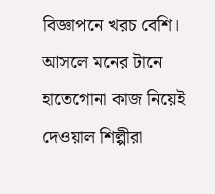বিজ্ঞাপনে খরচ বেশি। আসলে মনের টানে হাতেগোনা কাজ নিয়েই দেওয়াল শিল্পীরা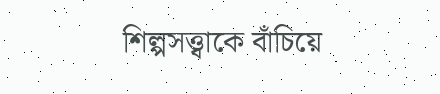শিল্পসত্ত্বাকে বাঁচিয়ে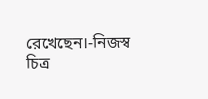রেখেছেন।-নিজস্ব চিত্র